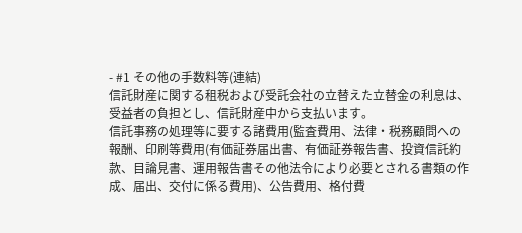- #1 その他の手数料等(連結)
信託財産に関する租税および受託会社の立替えた立替金の利息は、受益者の負担とし、信託財産中から支払います。
信託事務の処理等に要する諸費用(監査費用、法律・税務顧問への報酬、印刷等費用(有価証券届出書、有価証券報告書、投資信託約款、目論見書、運用報告書その他法令により必要とされる書類の作成、届出、交付に係る費用)、公告費用、格付費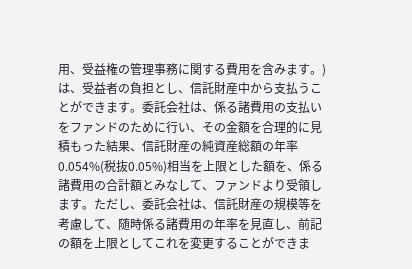用、受益権の管理事務に関する費用を含みます。)は、受益者の負担とし、信託財産中から支払うことができます。委託会社は、係る諸費用の支払いをファンドのために行い、その金額を合理的に見積もった結果、信託財産の純資産総額の年率0.054%(税抜0.05%)相当を上限とした額を、係る諸費用の合計額とみなして、ファンドより受領します。ただし、委託会社は、信託財産の規模等を考慮して、随時係る諸費用の年率を見直し、前記の額を上限としてこれを変更することができま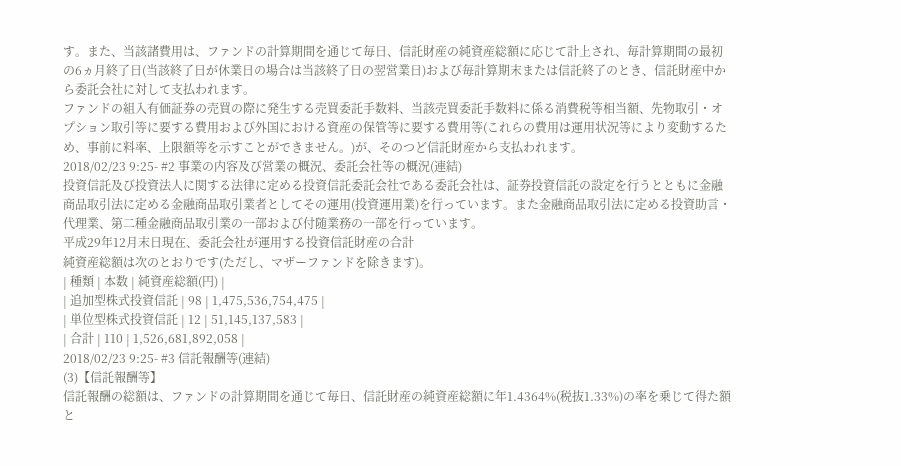す。また、当該諸費用は、ファンドの計算期間を通じて毎日、信託財産の純資産総額に応じて計上され、毎計算期間の最初の6ヵ月終了日(当該終了日が休業日の場合は当該終了日の翌営業日)および毎計算期末または信託終了のとき、信託財産中から委託会社に対して支払われます。
ファンドの組入有価証券の売買の際に発生する売買委託手数料、当該売買委託手数料に係る消費税等相当額、先物取引・オプション取引等に要する費用および外国における資産の保管等に要する費用等(これらの費用は運用状況等により変動するため、事前に料率、上限額等を示すことができません。)が、そのつど信託財産から支払われます。
2018/02/23 9:25- #2 事業の内容及び営業の概況、委託会社等の概況(連結)
投資信託及び投資法人に関する法律に定める投資信託委託会社である委託会社は、証券投資信託の設定を行うとともに金融商品取引法に定める金融商品取引業者としてその運用(投資運用業)を行っています。また金融商品取引法に定める投資助言・代理業、第二種金融商品取引業の一部および付随業務の一部を行っています。
平成29年12月末日現在、委託会社が運用する投資信託財産の合計
純資産総額は次のとおりです(ただし、マザーファンドを除きます)。
| 種類 | 本数 | 純資産総額(円) |
| 追加型株式投資信託 | 98 | 1,475,536,754,475 |
| 単位型株式投資信託 | 12 | 51,145,137,583 |
| 合計 | 110 | 1,526,681,892,058 |
2018/02/23 9:25- #3 信託報酬等(連結)
(3)【信託報酬等】
信託報酬の総額は、ファンドの計算期間を通じて毎日、信託財産の純資産総額に年1.4364%(税抜1.33%)の率を乗じて得た額と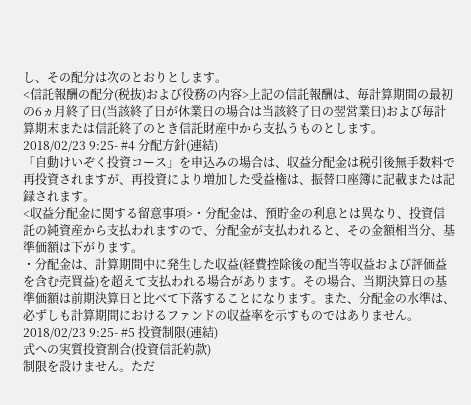し、その配分は次のとおりとします。
<信託報酬の配分(税抜)および役務の内容>上記の信託報酬は、毎計算期間の最初の6ヵ月終了日(当該終了日が休業日の場合は当該終了日の翌営業日)および毎計算期末または信託終了のとき信託財産中から支払うものとします。
2018/02/23 9:25- #4 分配方針(連結)
「自動けいぞく投資コース」を申込みの場合は、収益分配金は税引後無手数料で再投資されますが、再投資により増加した受益権は、振替口座簿に記載または記録されます。
<収益分配金に関する留意事項>・分配金は、預貯金の利息とは異なり、投資信託の純資産から支払われますので、分配金が支払われると、その金額相当分、基準価額は下がります。
・分配金は、計算期間中に発生した収益(経費控除後の配当等収益および評価益を含む売買益)を超えて支払われる場合があります。その場合、当期決算日の基準価額は前期決算日と比べて下落することになります。また、分配金の水準は、必ずしも計算期間におけるファンドの収益率を示すものではありません。
2018/02/23 9:25- #5 投資制限(連結)
式への実質投資割合(投資信託約款)
制限を設けません。ただ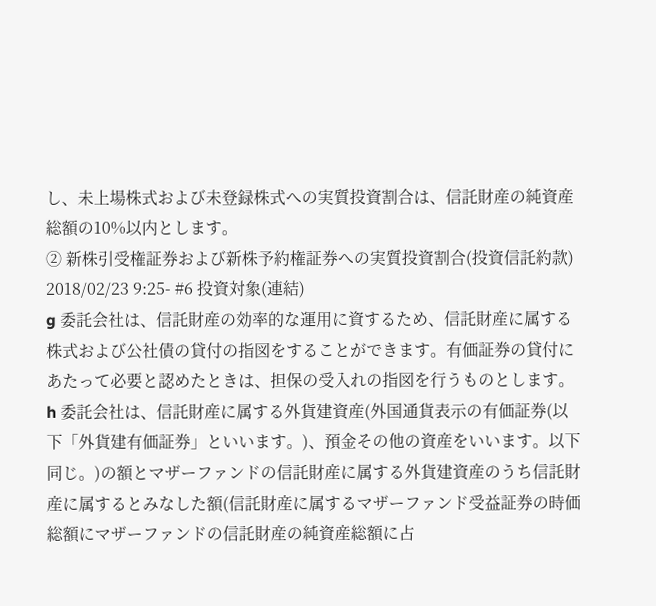し、未上場株式および未登録株式への実質投資割合は、信託財産の純資産総額の10%以内とします。
② 新株引受権証券および新株予約権証券への実質投資割合(投資信託約款)
2018/02/23 9:25- #6 投資対象(連結)
g 委託会社は、信託財産の効率的な運用に資するため、信託財産に属する株式および公社債の貸付の指図をすることができます。有価証券の貸付にあたって必要と認めたときは、担保の受入れの指図を行うものとします。
h 委託会社は、信託財産に属する外貨建資産(外国通貨表示の有価証券(以下「外貨建有価証券」といいます。)、預金その他の資産をいいます。以下同じ。)の額とマザーファンドの信託財産に属する外貨建資産のうち信託財産に属するとみなした額(信託財産に属するマザーファンド受益証券の時価総額にマザーファンドの信託財産の純資産総額に占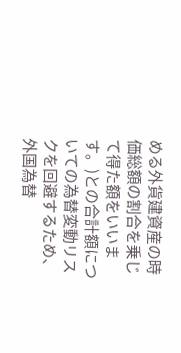める外貨建資産の時価総額の割合を乗じて得た額をいいます。)との合計額についての為替変動リスクを回避するため、外国為替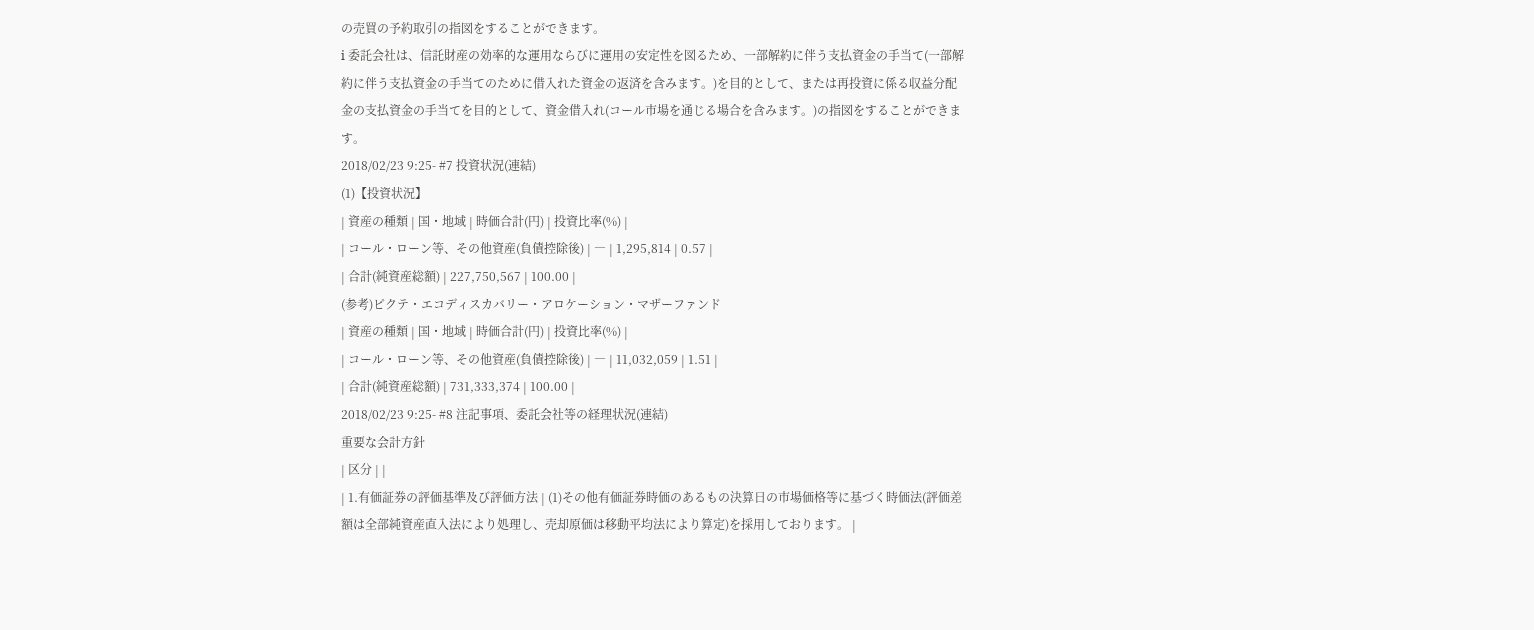の売買の予約取引の指図をすることができます。
i 委託会社は、信託財産の効率的な運用ならびに運用の安定性を図るため、一部解約に伴う支払資金の手当て(一部解約に伴う支払資金の手当てのために借入れた資金の返済を含みます。)を目的として、または再投資に係る収益分配金の支払資金の手当てを目的として、資金借入れ(コール市場を通じる場合を含みます。)の指図をすることができます。
2018/02/23 9:25- #7 投資状況(連結)
(1)【投資状況】
| 資産の種類 | 国・地域 | 時価合計(円) | 投資比率(%) |
| コール・ローン等、その他資産(負債控除後) | ― | 1,295,814 | 0.57 |
| 合計(純資産総額) | 227,750,567 | 100.00 |
(参考)ピクテ・エコディスカバリー・アロケーション・マザーファンド
| 資産の種類 | 国・地域 | 時価合計(円) | 投資比率(%) |
| コール・ローン等、その他資産(負債控除後) | ― | 11,032,059 | 1.51 |
| 合計(純資産総額) | 731,333,374 | 100.00 |
2018/02/23 9:25- #8 注記事項、委託会社等の経理状況(連結)
重要な会計方針
| 区分 | |
| 1.有価証券の評価基準及び評価方法 | (1)その他有価証券時価のあるもの決算日の市場価格等に基づく時価法(評価差額は全部純資産直入法により処理し、売却原価は移動平均法により算定)を採用しております。 |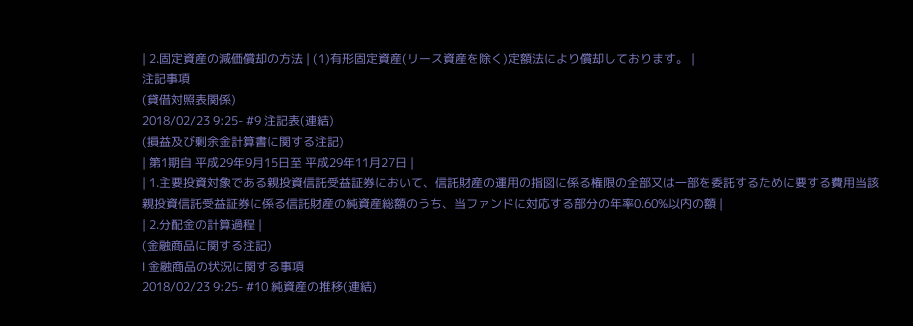| 2.固定資産の減価償却の方法 | (1)有形固定資産(リース資産を除く)定額法により償却しております。 |
注記事項
(貸借対照表関係)
2018/02/23 9:25- #9 注記表(連結)
(損益及び剰余金計算書に関する注記)
| 第1期自 平成29年9月15日至 平成29年11月27日 |
| 1.主要投資対象である親投資信託受益証券において、信託財産の運用の指図に係る権限の全部又は一部を委託するために要する費用当該親投資信託受益証券に係る信託財産の純資産総額のうち、当ファンドに対応する部分の年率0.60%以内の額 |
| 2.分配金の計算過程 |
(金融商品に関する注記)
Ⅰ 金融商品の状況に関する事項
2018/02/23 9:25- #10 純資産の推移(連結)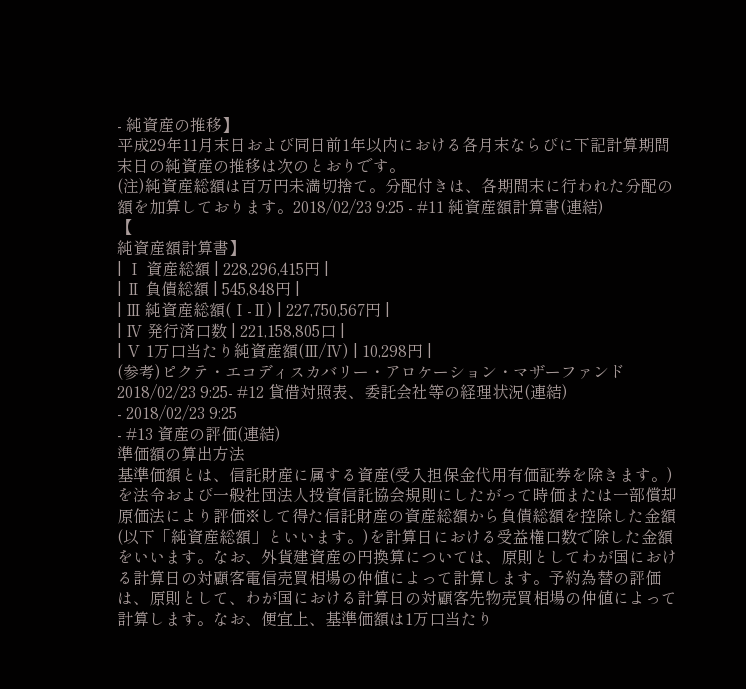- 純資産の推移】
平成29年11月末日および同日前1年以内における各月末ならびに下記計算期間末日の純資産の推移は次のとおりです。
(注)純資産総額は百万円未満切捨て。分配付きは、各期間末に行われた分配の額を加算しております。2018/02/23 9:25 - #11 純資産額計算書(連結)
【
純資産額計算書】
| Ⅰ 資産総額 | 228,296,415円 |
| Ⅱ 負債総額 | 545,848円 |
| Ⅲ 純資産総額(Ⅰ-Ⅱ) | 227,750,567円 |
| Ⅳ 発行済口数 | 221,158,805口 |
| Ⅴ 1万口当たり純資産額(Ⅲ/Ⅳ) | 10,298円 |
(参考)ピクテ・エコディスカバリー・アロケーション・マザーファンド
2018/02/23 9:25- #12 貸借対照表、委託会社等の経理状況(連結)
- 2018/02/23 9:25
- #13 資産の評価(連結)
準価額の算出方法
基準価額とは、信託財産に属する資産(受入担保金代用有価証券を除きます。)を法令および一般社団法人投資信託協会規則にしたがって時価または一部償却原価法により評価※して得た信託財産の資産総額から負債総額を控除した金額(以下「純資産総額」といいます。)を計算日における受益権口数で除した金額をいいます。なお、外貨建資産の円換算については、原則としてわが国における計算日の対顧客電信売買相場の仲値によって計算します。予約為替の評価は、原則として、わが国における計算日の対顧客先物売買相場の仲値によって計算します。なお、便宜上、基準価額は1万口当たり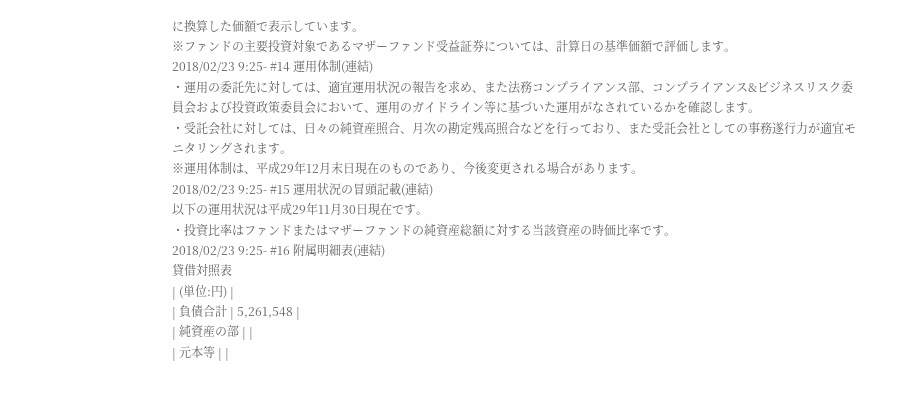に換算した価額で表示しています。
※ファンドの主要投資対象であるマザーファンド受益証券については、計算日の基準価額で評価します。
2018/02/23 9:25- #14 運用体制(連結)
・運用の委託先に対しては、適宜運用状況の報告を求め、また法務コンプライアンス部、コンプライアンス&ビジネスリスク委員会および投資政策委員会において、運用のガイドライン等に基づいた運用がなされているかを確認します。
・受託会社に対しては、日々の純資産照合、月次の勘定残高照合などを行っており、また受託会社としての事務遂行力が適宜モニタリングされます。
※運用体制は、平成29年12月末日現在のものであり、今後変更される場合があります。
2018/02/23 9:25- #15 運用状況の冒頭記載(連結)
以下の運用状況は平成29年11月30日現在です。
・投資比率はファンドまたはマザーファンドの純資産総額に対する当該資産の時価比率です。
2018/02/23 9:25- #16 附属明細表(連結)
貸借対照表
| (単位:円) |
| 負債合計 | 5,261,548 |
| 純資産の部 | |
| 元本等 | |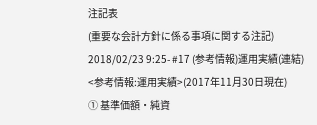注記表
(重要な会計方針に係る事項に関する注記)
2018/02/23 9:25- #17 (参考情報)運用実績(連結)
<参考情報:運用実績>(2017年11月30日現在)
① 基準価額・純資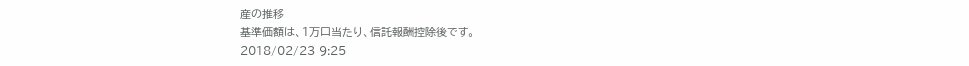産の推移
基準価額は、1万口当たり、信託報酬控除後です。
2018/02/23 9:25